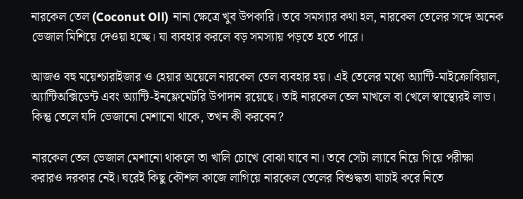নারকেল তেল (Coconut Oll) নানা ক্ষেত্রে খুব উপকারি। তবে সমস্যার কথা হল, নারকেল তেলের সঙ্গে অনেক ভেজাল মিশিয়ে দেওয়া হচ্ছে। যা ব্যবহার করলে বড় সমস্যায় পড়তে হতে পারে।

আজও বহু ময়েশ্চারাইজার ও হেয়ার অয়েলে নারকেল তেল ব্যবহার হয়। এই তেলের মধ্যে অ্যান্টি-মাইক্রোবিয়াল, অ্যান্টিঅক্সিডেন্ট এবং অ্যান্টি-ইনফ্লেমেটরি উপাদান রয়েছে। তাই নারকেল তেল মাখলে বা খেলে স্বাস্থ্যেরই লাভ। কিন্তু তেলে যদি ভেজানো মেশানো থাকে, তখন কী করবেন?

নারকেল তেল ভেজাল মেশানো থাকলে তা খালি চোখে বোঝা যাবে না। তবে সেটা ল্যাবে নিয়ে গিয়ে পরীক্ষা করারও দরকার নেই। ঘরেই কিছু কৌশল কাজে লাগিয়ে নারকেল তেলের বিশুদ্ধতা যাচাই করে নিতে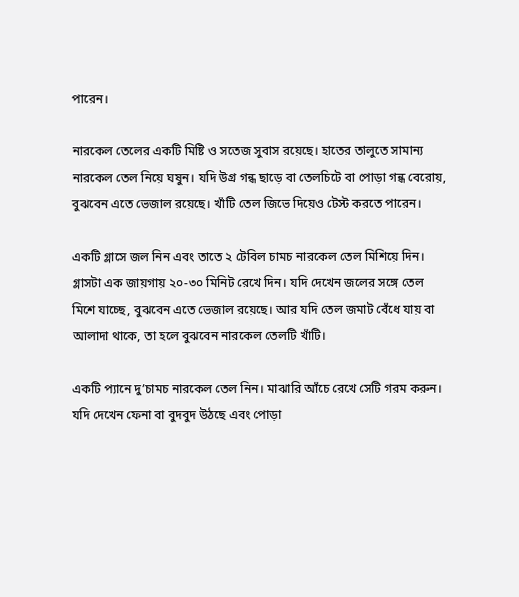পারেন।

নারকেল তেলের একটি মিষ্টি ও সতেজ সুবাস রয়েছে। হাতের তালুতে সামান্য নারকেল তেল নিয়ে ঘষুন। যদি উগ্র গন্ধ ছাড়ে বা তেলচিটে বা পোড়া গন্ধ বেরোয়, বুঝবেন এতে ভেজাল রয়েছে। খাঁটি তেল জিভে দিয়েও টেস্ট করতে পারেন।

একটি গ্লাসে জল নিন এবং তাতে ২ টেবিল চামচ নারকেল তেল মিশিয়ে দিন। গ্লাসটা এক জায়গায় ২০-৩০ মিনিট রেখে দিন। যদি দেখেন জলের সঙ্গে তেল মিশে যাচ্ছে, বুঝবেন এতে ভেজাল রয়েছে। আর যদি তেল জমাট বেঁধে যায় বা আলাদা থাকে, তা হলে বুঝবেন নারকেল তেলটি খাঁটি।

একটি প্যানে দু’চামচ নারকেল তেল নিন। মাঝারি আঁচে রেখে সেটি গরম করুন। যদি দেখেন ফেনা বা বুদবুদ উঠছে এবং পোড়া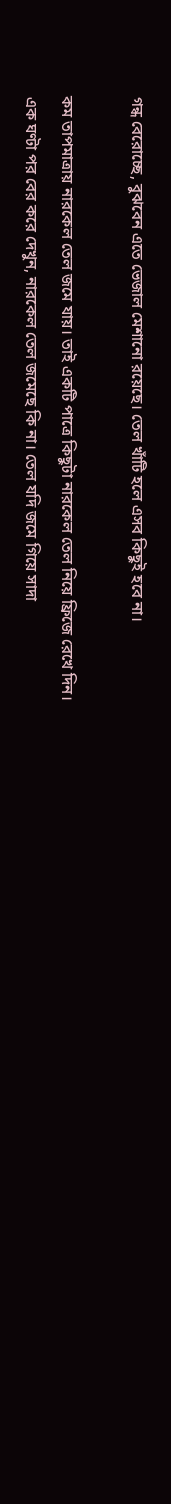গন্ধ বেরোচ্ছে, বুঝবেন এতে ভেজাল মেশানো রয়েছে। তেল খাঁটি হলে এসব কিছুই হবে না।

কম তাপমাত্রায় নারকেল তেল জমে যায়। তাই একটি পাত্রে কিছুটা নারকেল তেল নিয়ে ফ্রিজে রেখে দিন। এক ঘণ্টা পর বের করে দেখুন, নারকেল তেল জমেছে কি না। তেল যদি জমে গিয়ে সাদা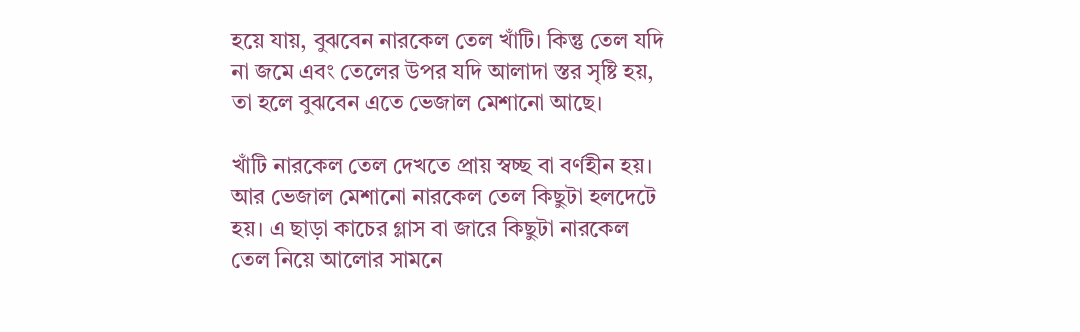হয়ে যায়, বুঝবেন নারকেল তেল খাঁটি। কিন্তু তেল যদি না জমে এবং তেলের উপর যদি আলাদা স্তর সৃষ্টি হয়, তা হলে বুঝবেন এতে ভেজাল মেশানো আছে।

খাঁটি নারকেল তেল দেখতে প্রায় স্বচ্ছ বা বর্ণহীন হয়। আর ভেজাল মেশানো নারকেল তেল কিছুটা হলদেটে হয়। এ ছাড়া কাচের গ্লাস বা জারে কিছুটা নারকেল তেল নিয়ে আলোর সামনে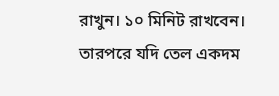রাখুন। ১০ মিনিট রাখবেন। তারপরে যদি তেল একদম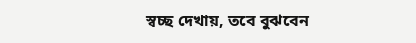স্বচ্ছ দেখায়, তবে বুঝবেন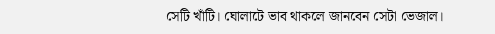সেটি খাঁটি। ঘোলাটে ভাব থাকলে জানবেন সেটা ভেজাল।